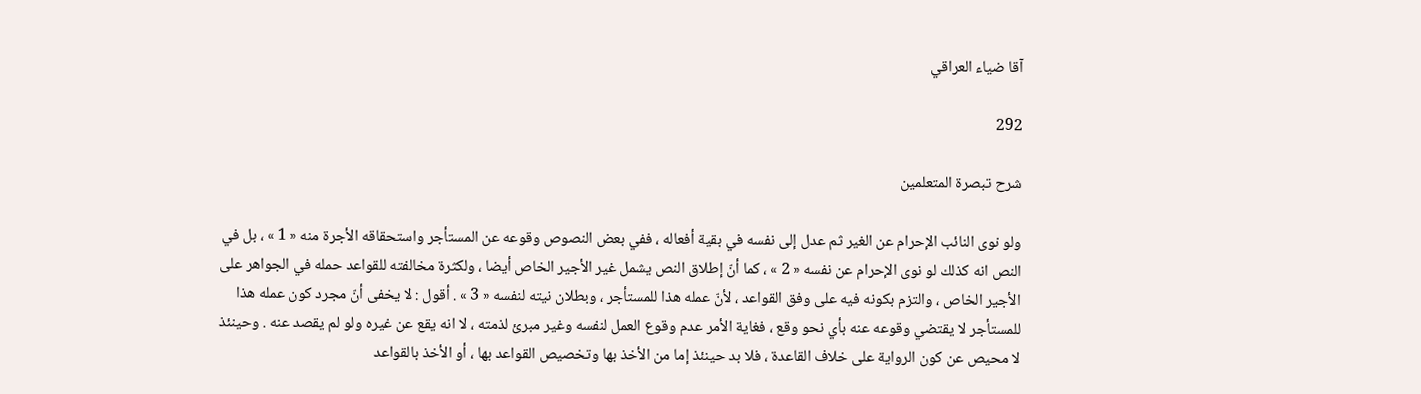آقا ضياء العراقي

292

شرح تبصرة المتعلمين

ولو نوى النائب الإحرام عن الغير ثم عدل إلى نفسه في بقية أفعاله ، ففي بعض النصوص وقوعه عن المستأجر واستحقاقه الأجرة منه « 1 » ، بل في النص انه كذلك لو نوى الإحرام عن نفسه « 2 » ، كما أنّ إطلاق النص يشمل غير الأجير الخاص أيضا ، ولكثرة مخالفته للقواعد حمله في الجواهر على الأجير الخاص ، والتزم بكونه فيه على وفق القواعد ، لأنّ عمله هذا للمستأجر ، وبطلان نيته لنفسه « 3 » . أقول : لا يخفى أنّ مجرد كون عمله هذا للمستأجر لا يقتضي وقوعه عنه بأي نحو وقع ، فغاية الأمر عدم وقوع العمل لنفسه وغير مبرئ لذمته ، لا انه يقع عن غيره ولو لم يقصد عنه . وحينئذ لا محيص عن كون الرواية على خلاف القاعدة ، فلا بد حينئذ إما من الأخذ بها وتخصيص القواعد بها ، أو الأخذ بالقواعد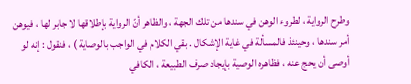وطرح الرواية ، لطروء الوهن في سندها من تلك الجهة ، والظاهر أنّ الرواية بإطلاقها لا جابر لها ، فيوهن أمر سندها ، وحينئذ فالمسألة في غاية الإشكال . بقي الكلام في الواجب بالوصاية ) ، فنقول : إنه لو أوصى أن يحج عنه ، فظاهره الوصية بإيجاد صرف الطبيعة ، الكافي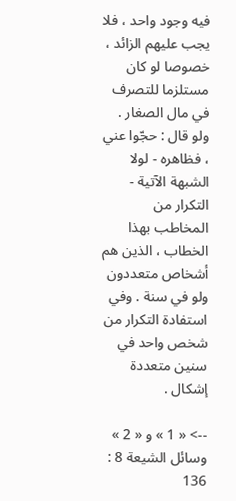فيه وجود واحد ، فلا يجب عليهم الزائد ، خصوصا لو كان مستلزما للتصرف في مال الصغار . ولو قال : حجّوا عني ، فظاهره - لولا الشبهة الآتية - التكرار من المخاطب بهذا الخطاب ، الذين هم أشخاص متعددون ولو في سنة . وفي استفادة التكرار من شخص واحد في سنين متعددة إشكال .

--> « 1 » و « 2 » وسائل الشيعة 8 : 136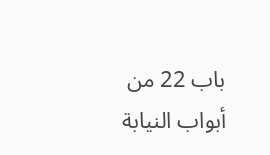باب 22 من أبواب النيابة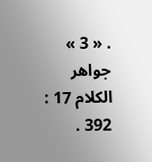. « 3 » جواهر الكلام 17 : 392 .